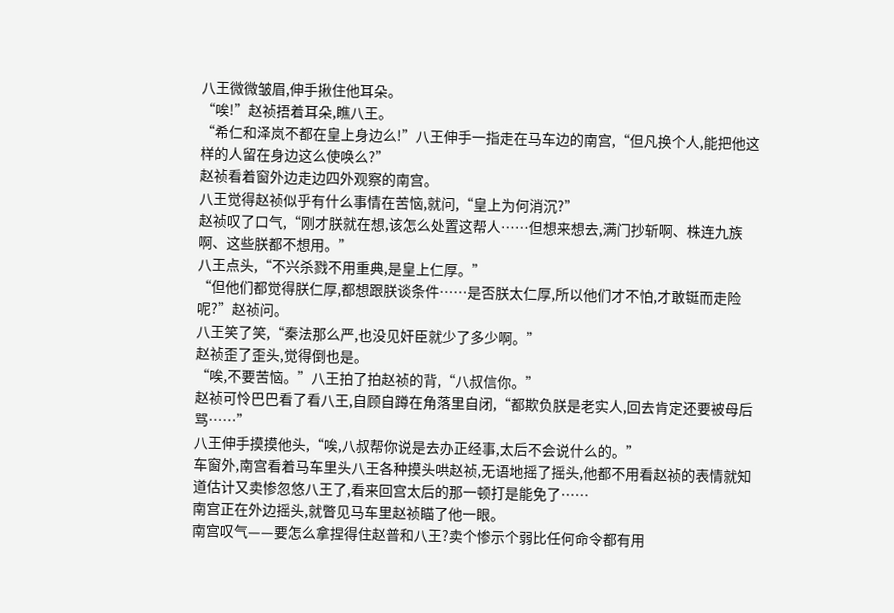八王微微皱眉,伸手揪住他耳朵。
“唉!”赵祯捂着耳朵,瞧八王。
“希仁和泽岚不都在皇上身边么!”八王伸手一指走在马车边的南宫,“但凡换个人,能把他这样的人留在身边这么使唤么?”
赵祯看着窗外边走边四外观察的南宫。
八王觉得赵祯似乎有什么事情在苦恼,就问,“皇上为何消沉?”
赵祯叹了口气,“刚才朕就在想,该怎么处置这帮人……但想来想去,满门抄斩啊、株连九族啊、这些朕都不想用。”
八王点头,“不兴杀戮不用重典,是皇上仁厚。”
“但他们都觉得朕仁厚,都想跟朕谈条件……是否朕太仁厚,所以他们才不怕,才敢铤而走险呢?”赵祯问。
八王笑了笑,“秦法那么严,也没见奸臣就少了多少啊。”
赵祯歪了歪头,觉得倒也是。
“唉,不要苦恼。”八王拍了拍赵祯的背,“八叔信你。”
赵祯可怜巴巴看了看八王,自顾自蹲在角落里自闭,“都欺负朕是老实人,回去肯定还要被母后骂……”
八王伸手摸摸他头,“唉,八叔帮你说是去办正经事,太后不会说什么的。”
车窗外,南宫看着马车里头八王各种摸头哄赵祯,无语地摇了摇头,他都不用看赵祯的表情就知道估计又卖惨忽悠八王了,看来回宫太后的那一顿打是能免了……
南宫正在外边摇头,就瞥见马车里赵祯瞄了他一眼。
南宫叹气——要怎么拿捏得住赵普和八王?卖个惨示个弱比任何命令都有用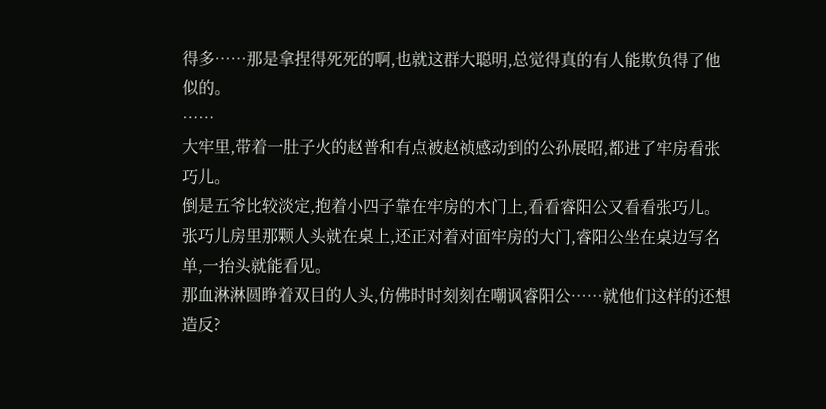得多……那是拿捏得死死的啊,也就这群大聪明,总觉得真的有人能欺负得了他似的。
……
大牢里,带着一肚子火的赵普和有点被赵祯感动到的公孙展昭,都进了牢房看张巧儿。
倒是五爷比较淡定,抱着小四子靠在牢房的木门上,看看睿阳公又看看张巧儿。
张巧儿房里那颗人头就在桌上,还正对着对面牢房的大门,睿阳公坐在桌边写名单,一抬头就能看见。
那血淋淋圆睁着双目的人头,仿佛时时刻刻在嘲讽睿阳公……就他们这样的还想造反?